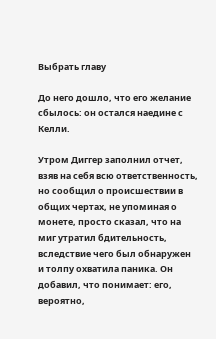Выбрать главу

До него дошло, что его желание сбылось: он остался наедине с Келли.

Утром Диггер заполнил отчет, взяв на себя всю ответственность, но сообщил о происшествии в общих чертах, не упоминая о монете, просто сказал, что на миг утратил бдительность, вследствие чего был обнаружен и толпу охватила паника. Он добавил, что понимает: его, вероятно,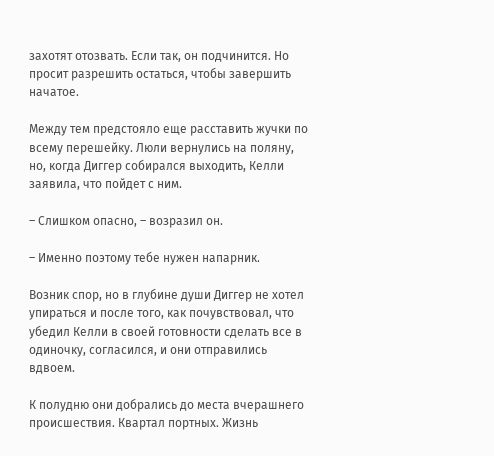захотят отозвать. Если так, он подчинится. Но просит разрешить остаться, чтобы завершить начатое.

Между тем предстояло еще расставить жучки по всему перешейку. Люли вернулись на поляну, но, когда Диггер собирался выходить, Келли заявила, что пойдет с ним.

– Слишком опасно, – возразил он.

– Именно поэтому тебе нужен напарник.

Возник спор, но в глубине души Диггер не хотел упираться и после того, как почувствовал, что убедил Келли в своей готовности сделать все в одиночку, согласился, и они отправились вдвоем.

К полудню они добрались до места вчерашнего происшествия. Квартал портных. Жизнь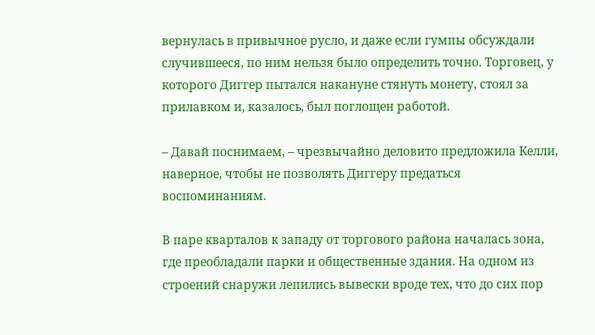вернулась в привычное русло, и даже если гумпы обсуждали случившееся, по ним нельзя было определить точно. Торговец, у которого Диггер пытался накануне стянуть монету, стоял за прилавком и, казалось, был поглощен работой.

– Давай поснимаем, – чрезвычайно деловито предложила Келли, наверное, чтобы не позволять Диггеру предаться воспоминаниям.

В паре кварталов к западу от торгового района началась зона, где преобладали парки и общественные здания. На одном из строений снаружи лепились вывески вроде тех, что до сих пор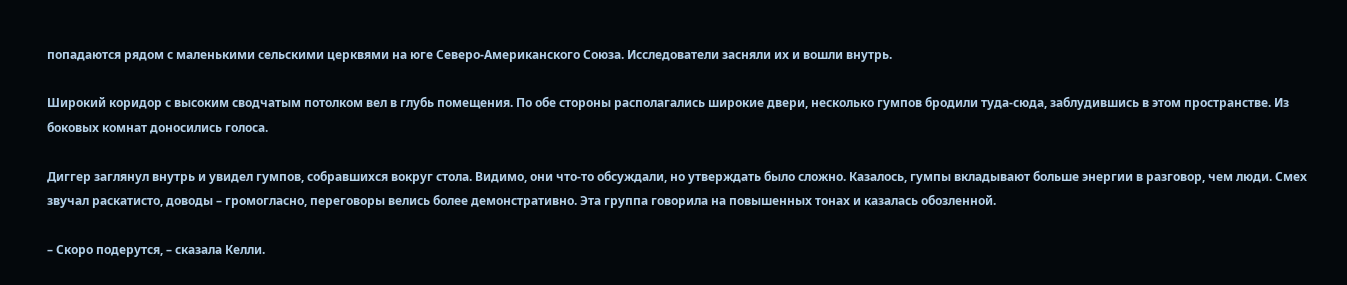попадаются рядом с маленькими сельскими церквями на юге Северо-Американского Союза. Исследователи засняли их и вошли внутрь.

Широкий коридор с высоким сводчатым потолком вел в глубь помещения. По обе стороны располагались широкие двери, несколько гумпов бродили туда-сюда, заблудившись в этом пространстве. Из боковых комнат доносились голоса.

Диггер заглянул внутрь и увидел гумпов, собравшихся вокруг стола. Видимо, они что-то обсуждали, но утверждать было сложно. Казалось, гумпы вкладывают больше энергии в разговор, чем люди. Смех звучал раскатисто, доводы – громогласно, переговоры велись более демонстративно. Эта группа говорила на повышенных тонах и казалась обозленной.

– Скоро подерутся, – сказала Келли.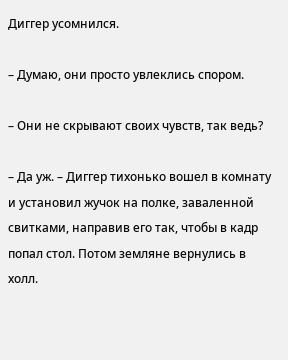Диггер усомнился.

– Думаю, они просто увлеклись спором.

– Они не скрывают своих чувств, так ведь?

– Да уж. – Диггер тихонько вошел в комнату и установил жучок на полке, заваленной свитками, направив его так, чтобы в кадр попал стол. Потом земляне вернулись в холл.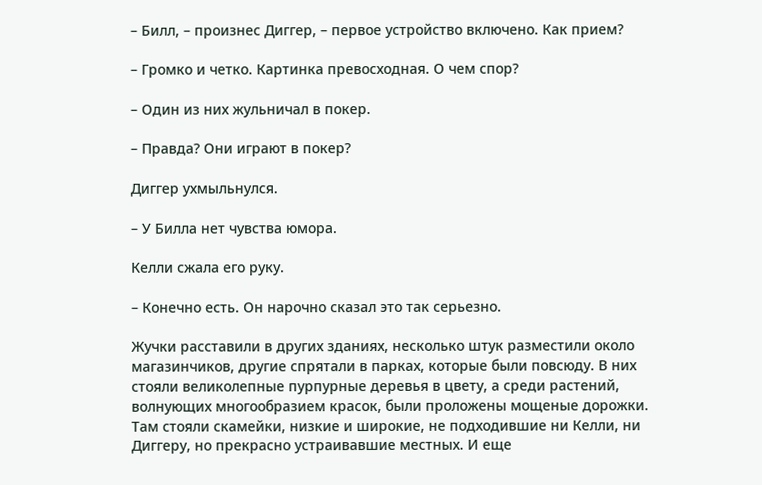– Билл, – произнес Диггер, – первое устройство включено. Как прием?

– Громко и четко. Картинка превосходная. О чем спор?

– Один из них жульничал в покер.

– Правда? Они играют в покер?

Диггер ухмыльнулся.

– У Билла нет чувства юмора.

Келли сжала его руку.

– Конечно есть. Он нарочно сказал это так серьезно.

Жучки расставили в других зданиях, несколько штук разместили около магазинчиков, другие спрятали в парках, которые были повсюду. В них стояли великолепные пурпурные деревья в цвету, а среди растений, волнующих многообразием красок, были проложены мощеные дорожки. Там стояли скамейки, низкие и широкие, не подходившие ни Келли, ни Диггеру, но прекрасно устраивавшие местных. И еще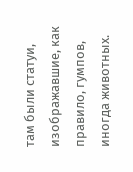там были статуи, изображавшие, как правило, гумпов, иногда животных.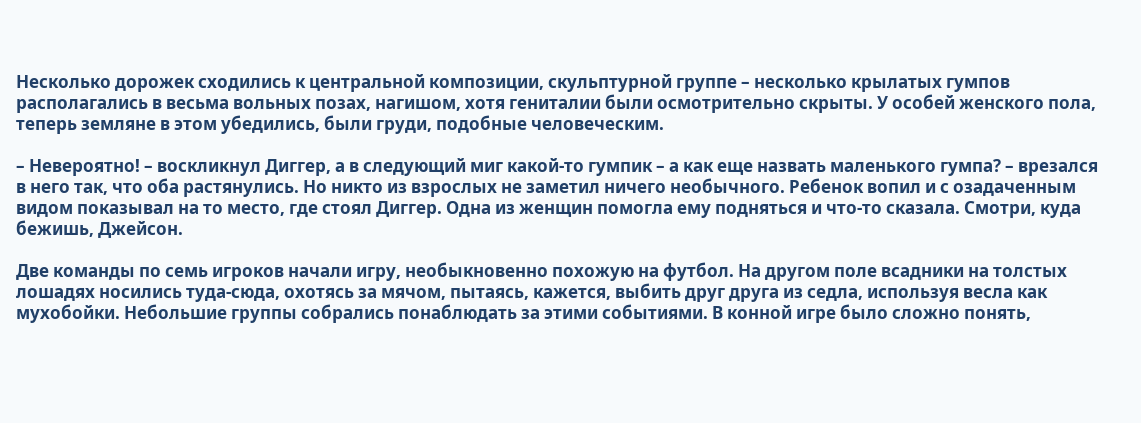Несколько дорожек сходились к центральной композиции, скульптурной группе – несколько крылатых гумпов располагались в весьма вольных позах, нагишом, хотя гениталии были осмотрительно скрыты. У особей женского пола, теперь земляне в этом убедились, были груди, подобные человеческим.

– Невероятно! – воскликнул Диггер, а в следующий миг какой-то гумпик – а как еще назвать маленького гумпа? – врезался в него так, что оба растянулись. Но никто из взрослых не заметил ничего необычного. Ребенок вопил и с озадаченным видом показывал на то место, где стоял Диггер. Одна из женщин помогла ему подняться и что-то сказала. Смотри, куда бежишь, Джейсон.

Две команды по семь игроков начали игру, необыкновенно похожую на футбол. На другом поле всадники на толстых лошадях носились туда-сюда, охотясь за мячом, пытаясь, кажется, выбить друг друга из седла, используя весла как мухобойки. Небольшие группы собрались понаблюдать за этими событиями. В конной игре было сложно понять,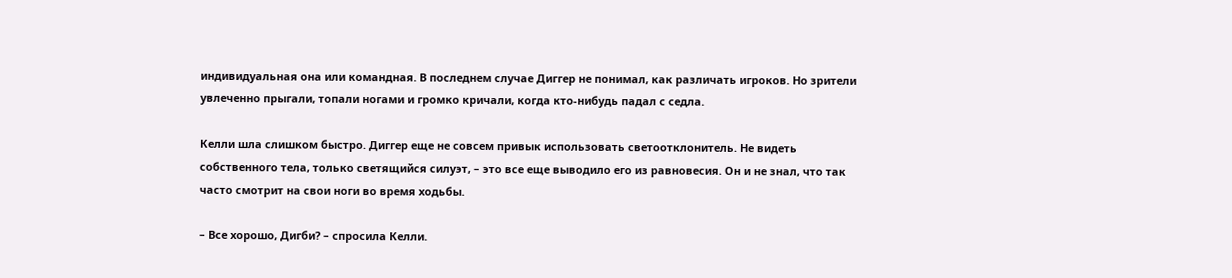индивидуальная она или командная. В последнем случае Диггер не понимал, как различать игроков. Но зрители увлеченно прыгали, топали ногами и громко кричали, когда кто-нибудь падал с седла.

Келли шла слишком быстро. Диггер еще не совсем привык использовать светоотклонитель. Не видеть собственного тела, только светящийся силуэт, – это все еще выводило его из равновесия. Он и не знал, что так часто смотрит на свои ноги во время ходьбы.

– Все хорошо, Дигби? – спросила Келли.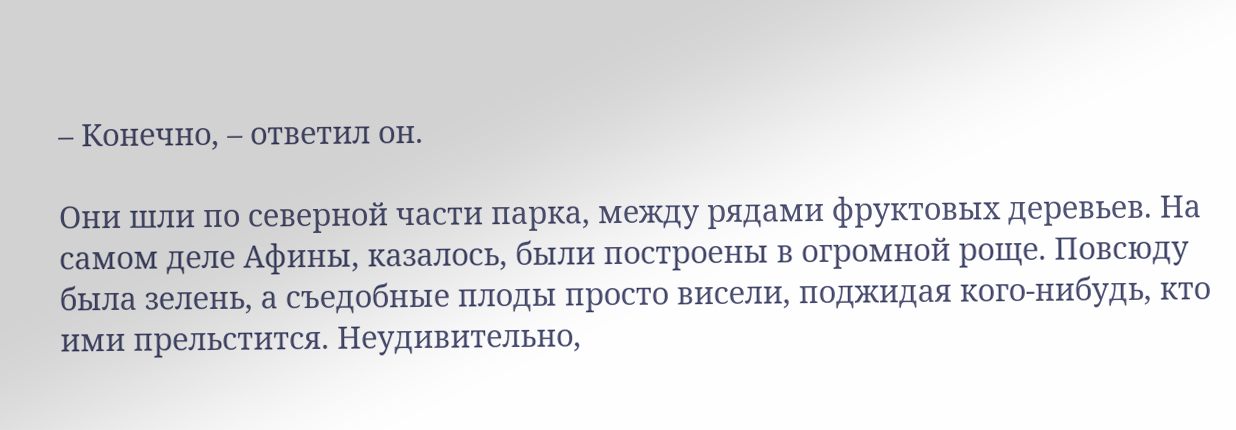– Конечно, – ответил он.

Они шли по северной части парка, между рядами фруктовых деревьев. На самом деле Афины, казалось, были построены в огромной роще. Повсюду была зелень, а съедобные плоды просто висели, поджидая кого-нибудь, кто ими прельстится. Неудивительно,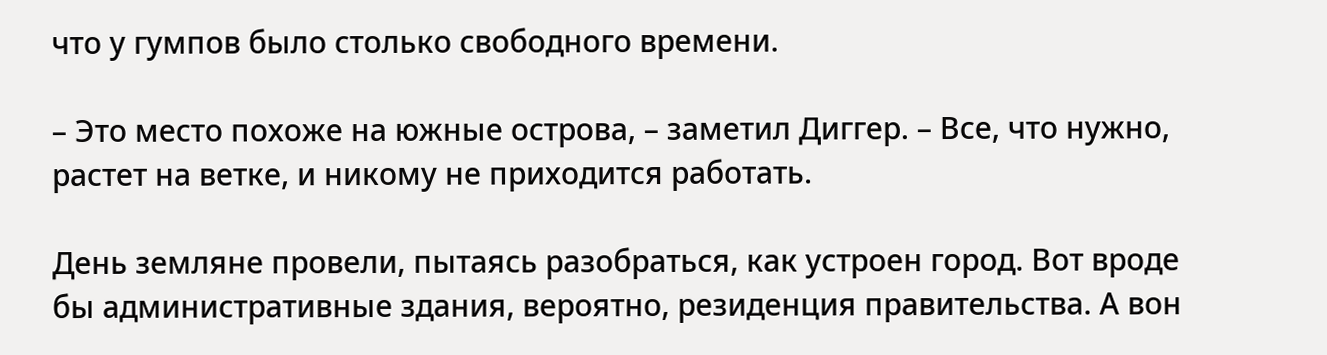что у гумпов было столько свободного времени.

– Это место похоже на южные острова, – заметил Диггер. – Все, что нужно, растет на ветке, и никому не приходится работать.

День земляне провели, пытаясь разобраться, как устроен город. Вот вроде бы административные здания, вероятно, резиденция правительства. А вон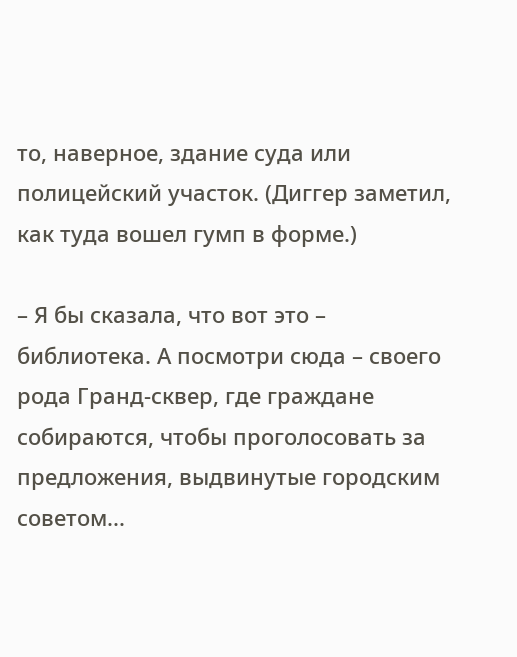то, наверное, здание суда или полицейский участок. (Диггер заметил, как туда вошел гумп в форме.)

– Я бы сказала, что вот это – библиотека. А посмотри сюда – своего рода Гранд-сквер, где граждане собираются, чтобы проголосовать за предложения, выдвинутые городским советом...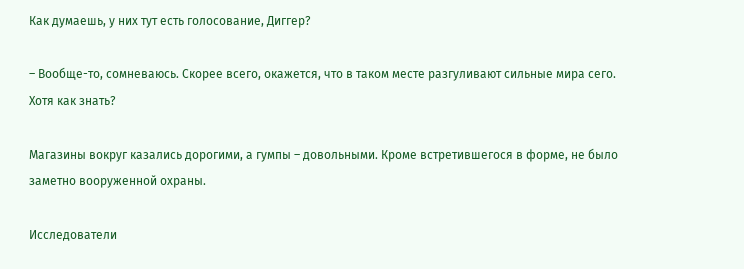Как думаешь, у них тут есть голосование, Диггер?

– Вообще-то, сомневаюсь. Скорее всего, окажется, что в таком месте разгуливают сильные мира сего. Хотя как знать?

Магазины вокруг казались дорогими, а гумпы – довольными. Кроме встретившегося в форме, не было заметно вооруженной охраны.

Исследователи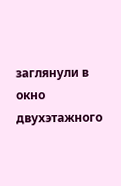заглянули в окно двухэтажного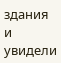здания и увидели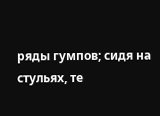ряды гумпов; сидя на стульях, те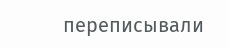переписывали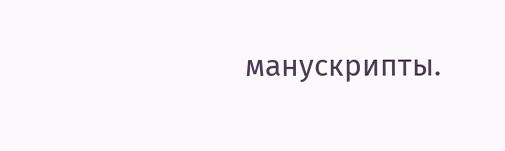манускрипты.